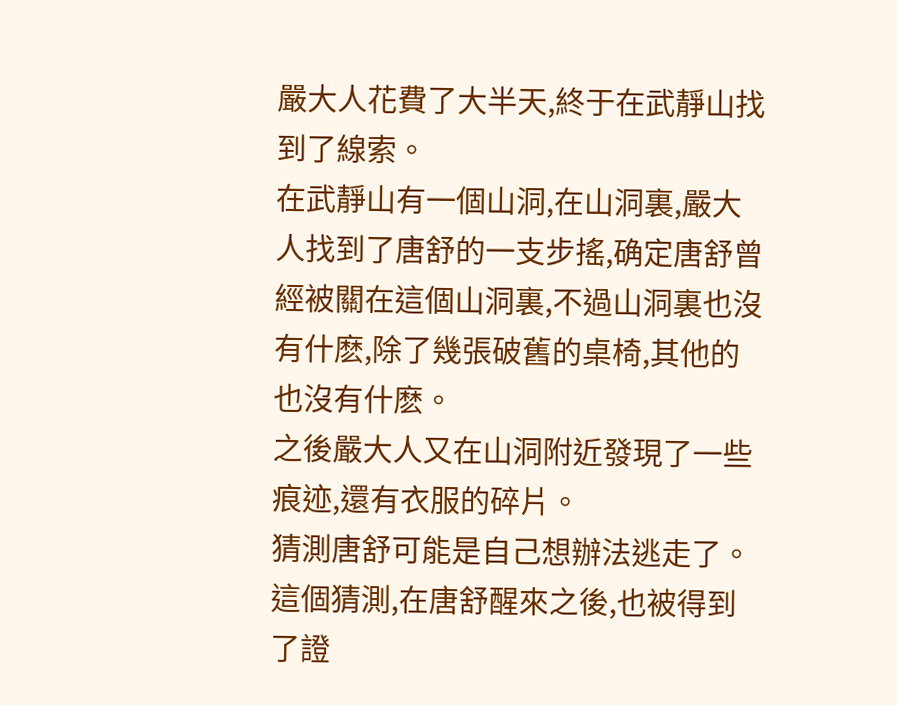嚴大人花費了大半天,終于在武靜山找到了線索。
在武靜山有一個山洞,在山洞裏,嚴大人找到了唐舒的一支步搖,确定唐舒曾經被關在這個山洞裏,不過山洞裏也沒有什麽,除了幾張破舊的桌椅,其他的也沒有什麽。
之後嚴大人又在山洞附近發現了一些痕迹,還有衣服的碎片。
猜測唐舒可能是自己想辦法逃走了。
這個猜測,在唐舒醒來之後,也被得到了證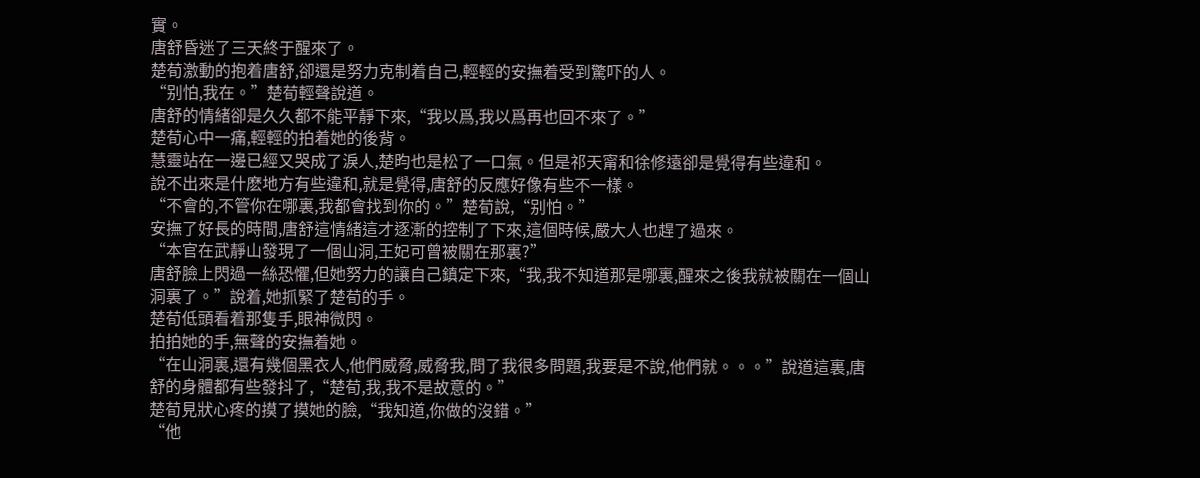實。
唐舒昏迷了三天終于醒來了。
楚荀激動的抱着唐舒,卻還是努力克制着自己,輕輕的安撫着受到驚吓的人。
“别怕,我在。”楚荀輕聲說道。
唐舒的情緒卻是久久都不能平靜下來,“我以爲,我以爲再也回不來了。”
楚荀心中一痛,輕輕的拍着她的後背。
慧靈站在一邊已經又哭成了淚人,楚昀也是松了一口氣。但是祁天甯和徐修遠卻是覺得有些違和。
說不出來是什麽地方有些違和,就是覺得,唐舒的反應好像有些不一樣。
“不會的,不管你在哪裏,我都會找到你的。”楚荀說,“别怕。”
安撫了好長的時間,唐舒這情緒這才逐漸的控制了下來,這個時候,嚴大人也趕了過來。
“本官在武靜山發現了一個山洞,王妃可曾被關在那裏?”
唐舒臉上閃過一絲恐懼,但她努力的讓自己鎮定下來,“我,我不知道那是哪裏,醒來之後我就被關在一個山洞裏了。”說着,她抓緊了楚荀的手。
楚荀低頭看着那隻手,眼神微閃。
拍拍她的手,無聲的安撫着她。
“在山洞裏,還有幾個黑衣人,他們威脅,威脅我,問了我很多問題,我要是不說,他們就。。。”說道這裏,唐舒的身體都有些發抖了,“楚荀,我,我不是故意的。”
楚荀見狀心疼的摸了摸她的臉,“我知道,你做的沒錯。”
“他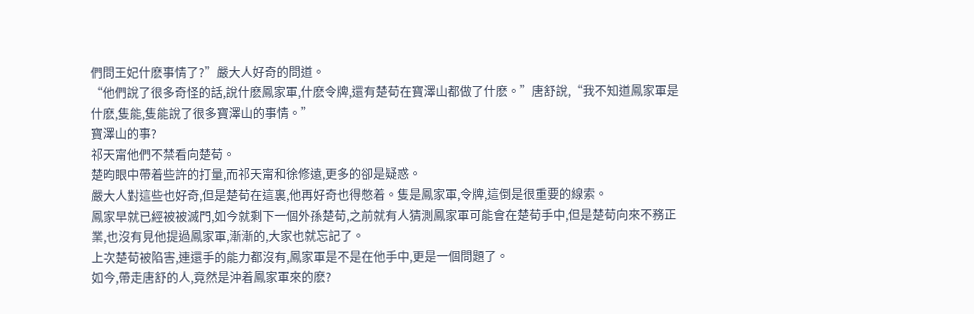們問王妃什麽事情了?”嚴大人好奇的問道。
“他們說了很多奇怪的話,說什麽鳳家軍,什麽令牌,還有楚荀在寶澤山都做了什麽。”唐舒說,“我不知道鳳家軍是什麽,隻能,隻能說了很多寶澤山的事情。”
寶澤山的事?
祁天甯他們不禁看向楚荀。
楚昀眼中帶着些許的打量,而祁天甯和徐修遠,更多的卻是疑惑。
嚴大人對這些也好奇,但是楚荀在這裏,他再好奇也得憋着。隻是鳳家軍,令牌,這倒是很重要的線索。
鳳家早就已經被被滅門,如今就剩下一個外孫楚荀,之前就有人猜測鳳家軍可能會在楚荀手中,但是楚荀向來不務正業,也沒有見他提過鳳家軍,漸漸的,大家也就忘記了。
上次楚荀被陷害,連還手的能力都沒有,鳳家軍是不是在他手中,更是一個問題了。
如今,帶走唐舒的人,竟然是沖着鳳家軍來的麽?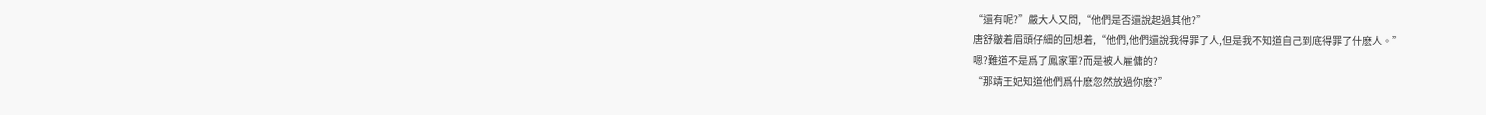“還有呢?”嚴大人又問,“他們是否還說起過其他?”
唐舒皺着眉頭仔細的回想着,“他們,他們還說我得罪了人,但是我不知道自己到底得罪了什麽人。”
嗯?難道不是爲了鳳家軍?而是被人雇傭的?
“那靖王妃知道他們爲什麽忽然放過你麽?”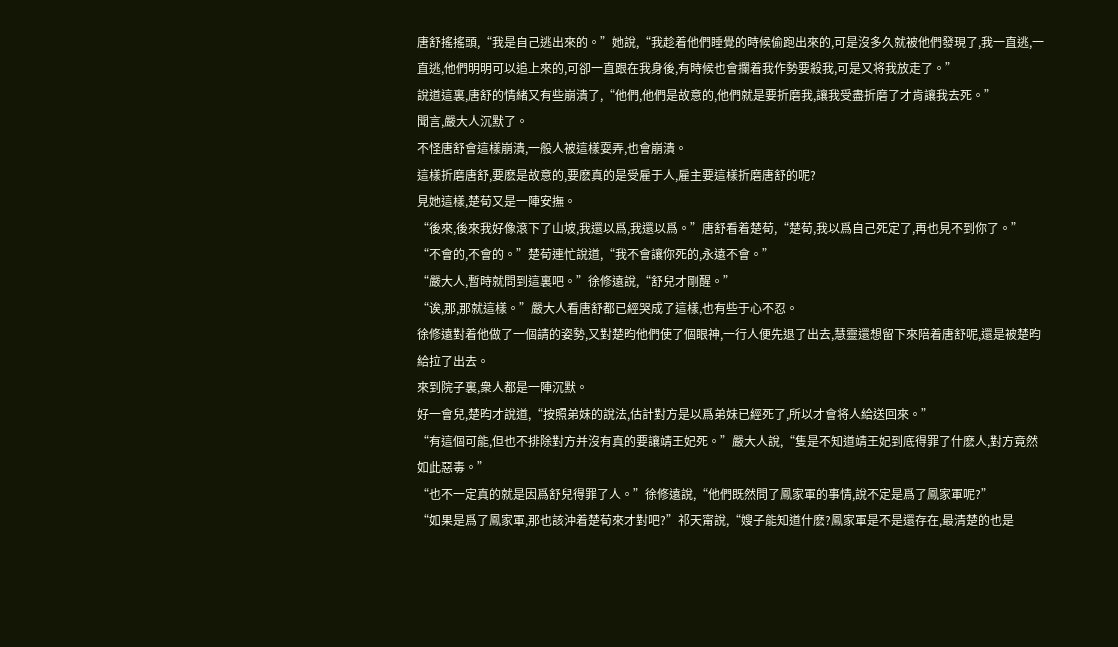唐舒搖搖頭,“我是自己逃出來的。”她說,“我趁着他們睡覺的時候偷跑出來的,可是沒多久就被他們發現了,我一直逃,一直逃,他們明明可以追上來的,可卻一直跟在我身後,有時候也會攔着我作勢要殺我,可是又将我放走了。”
說道這裏,唐舒的情緒又有些崩潰了,“他們,他們是故意的,他們就是要折磨我,讓我受盡折磨了才肯讓我去死。”
聞言,嚴大人沉默了。
不怪唐舒會這樣崩潰,一般人被這樣耍弄,也會崩潰。
這樣折磨唐舒,要麽是故意的,要麽真的是受雇于人,雇主要這樣折磨唐舒的呢?
見她這樣,楚荀又是一陣安撫。
“後來,後來我好像滾下了山坡,我還以爲,我還以爲。”唐舒看着楚荀,“楚荀,我以爲自己死定了,再也見不到你了。”
“不會的,不會的。”楚荀連忙說道,“我不會讓你死的,永遠不會。”
“嚴大人,暫時就問到這裏吧。”徐修遠說,“舒兒才剛醒。”
“诶,那,那就這樣。”嚴大人看唐舒都已經哭成了這樣,也有些于心不忍。
徐修遠對着他做了一個請的姿勢,又對楚昀他們使了個眼神,一行人便先退了出去,慧靈還想留下來陪着唐舒呢,還是被楚昀給拉了出去。
來到院子裏,衆人都是一陣沉默。
好一會兒,楚昀才說道,“按照弟妹的說法,估計對方是以爲弟妹已經死了,所以才會将人給送回來。”
“有這個可能,但也不排除對方并沒有真的要讓靖王妃死。”嚴大人說,“隻是不知道靖王妃到底得罪了什麽人,對方竟然如此惡毒。”
“也不一定真的就是因爲舒兒得罪了人。”徐修遠說,“他們既然問了鳳家軍的事情,說不定是爲了鳳家軍呢?”
“如果是爲了鳳家軍,那也該沖着楚荀來才對吧?”祁天甯說,“嫂子能知道什麽?鳳家軍是不是還存在,最清楚的也是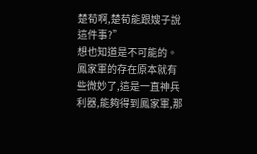楚荀啊,楚荀能跟嫂子說這件事?”
想也知道是不可能的。
鳳家軍的存在原本就有些微妙了,這是一直神兵利器,能夠得到鳳家軍,那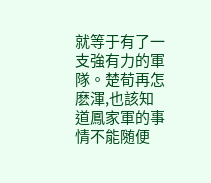就等于有了一支強有力的軍隊。楚荀再怎麽渾,也該知道鳳家軍的事情不能随便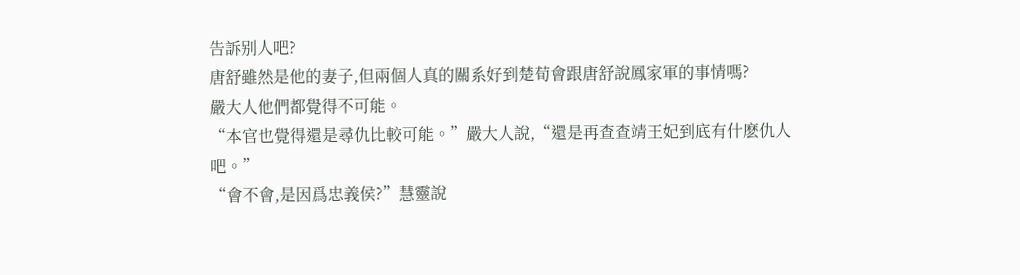告訴别人吧?
唐舒雖然是他的妻子,但兩個人真的關系好到楚荀會跟唐舒說鳳家軍的事情嗎?
嚴大人他們都覺得不可能。
“本官也覺得還是尋仇比較可能。”嚴大人說,“還是再查查靖王妃到底有什麽仇人吧。”
“會不會,是因爲忠義侯?”慧靈說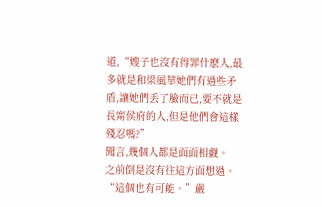道,“嫂子也沒有得罪什麽人,最多就是和梁風華她們有過些矛盾,讓她們丢了臉而已,要不就是長甯侯府的人,但是他們會這樣殘忍嗎?”
聞言,幾個人都是面面相觑。
之前倒是沒有往這方面想過。
“這個也有可能。”嚴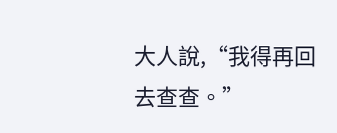大人說,“我得再回去查查。”